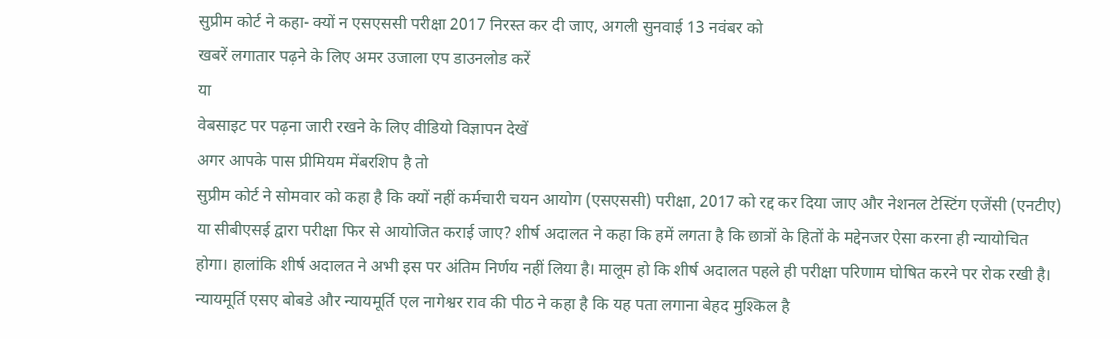सुप्रीम कोर्ट ने कहा- क्यों न एसएससी परीक्षा 2017 निरस्त कर दी जाए, अगली सुनवाई 13 नवंबर को
खबरें लगातार पढ़ने के लिए अमर उजाला एप डाउनलोड करें
या
वेबसाइट पर पढ़ना जारी रखने के लिए वीडियो विज्ञापन देखें
अगर आपके पास प्रीमियम मेंबरशिप है तो
सुप्रीम कोर्ट ने सोमवार को कहा है कि क्यों नहीं कर्मचारी चयन आयोग (एसएससी) परीक्षा, 2017 को रद्द कर दिया जाए और नेशनल टेस्टिंग एजेंसी (एनटीए) या सीबीएसई द्वारा परीक्षा फिर से आयोजित कराई जाए? शीर्ष अदालत ने कहा कि हमें लगता है कि छात्रों के हितों के मद्देनजर ऐसा करना ही न्यायोचित होगा। हालांकि शीर्ष अदालत ने अभी इस पर अंतिम निर्णय नहीं लिया है। मालूम हो कि शीर्ष अदालत पहले ही परीक्षा परिणाम घोषित करने पर रोक रखी है।
न्यायमूर्ति एसए बोबडे और न्यायमूर्ति एल नागेश्वर राव की पीठ ने कहा है कि यह पता लगाना बेहद मुश्किल है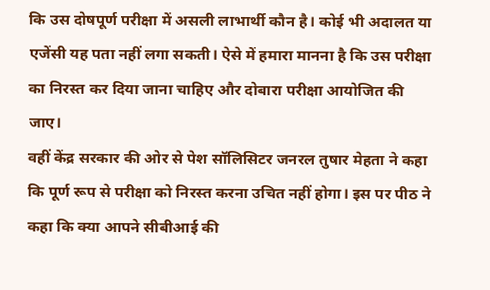कि उस दोषपूर्ण परीक्षा में असली लाभार्थी कौन है। कोई भी अदालत या एजेंसी यह पता नहीं लगा सकती। ऐसे में हमारा मानना है कि उस परीक्षा का निरस्त कर दिया जाना चाहिए और दोबारा परीक्षा आयोजित की जाए।
वहीं केंद्र सरकार की ओर से पेश सॉलिसिटर जनरल तुषार मेहता ने कहा कि पूर्ण रूप से परीक्षा को निरस्त करना उचित नहीं होगा। इस पर पीठ ने कहा कि क्या आपने सीबीआई की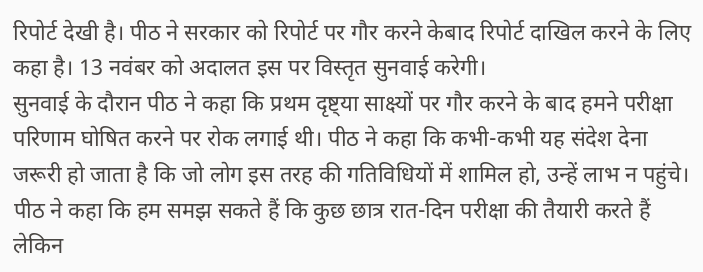रिपोर्ट देखी है। पीठ ने सरकार को रिपोर्ट पर गौर करने केबाद रिपोर्ट दाखिल करने के लिए कहा है। 13 नवंबर को अदालत इस पर विस्तृत सुनवाई करेगी।
सुनवाई के दौरान पीठ ने कहा कि प्रथम दृष्ट्या साक्ष्यों पर गौर करने के बाद हमने परीक्षा परिणाम घोषित करने पर रोक लगाई थी। पीठ ने कहा कि कभी-कभी यह संदेश देना जरूरी हो जाता है कि जो लोग इस तरह की गतिविधियों में शामिल हो, उन्हें लाभ न पहुंचे।
पीठ ने कहा कि हम समझ सकते हैं कि कुछ छात्र रात-दिन परीक्षा की तैयारी करते हैं लेकिन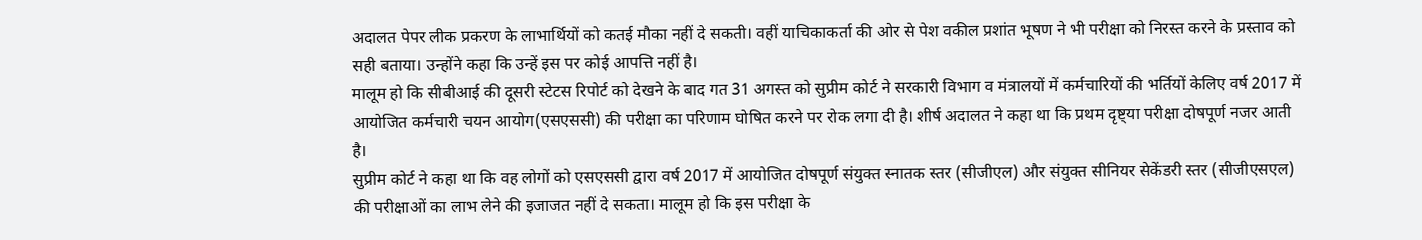अदालत पेपर लीक प्रकरण के लाभार्थियों को कतई मौका नहीं दे सकती। वहीं याचिकाकर्ता की ओर से पेश वकील प्रशांत भूषण ने भी परीक्षा को निरस्त करने के प्रस्ताव को सही बताया। उन्होंने कहा कि उन्हें इस पर कोई आपत्ति नहीं है।
मालूम हो कि सीबीआई की दूसरी स्टेटस रिपोर्ट को देखने के बाद गत 31 अगस्त को सुप्रीम कोर्ट ने सरकारी विभाग व मंत्रालयों में कर्मचारियों की भर्तियों केलिए वर्ष 2017 में आयोजित कर्मचारी चयन आयोग(एसएससी) की परीक्षा का परिणाम घोषित करने पर रोक लगा दी है। शीर्ष अदालत ने कहा था कि प्रथम दृष्ट्या परीक्षा दोषपूर्ण नजर आती है।
सुप्रीम कोर्ट ने कहा था कि वह लोगों को एसएससी द्वारा वर्ष 2017 में आयोजित दोषपूर्ण संयुक्त स्नातक स्तर (सीजीएल) और संयुक्त सीनियर सेकेंडरी स्तर (सीजीएसएल) की परीक्षाओं का लाभ लेने की इजाजत नहीं दे सकता। मालूम हो कि इस परीक्षा के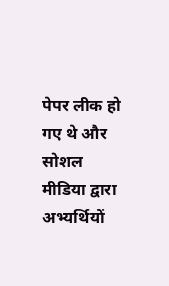पेपर लीक हो गए थे और सोशल मीडिया द्वारा अभ्यर्थियों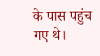के पास पहुंच गए थे।